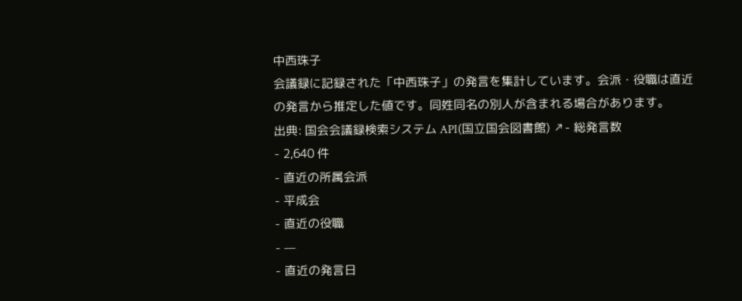中西珠子
会議録に記録された「中西珠子」の発言を集計しています。会派・役職は直近の発言から推定した値です。同姓同名の別人が含まれる場合があります。
出典: 国会会議録検索システム API(国立国会図書館) ↗- 総発言数
- 2,640 件
- 直近の所属会派
- 平成会
- 直近の役職
- —
- 直近の発言日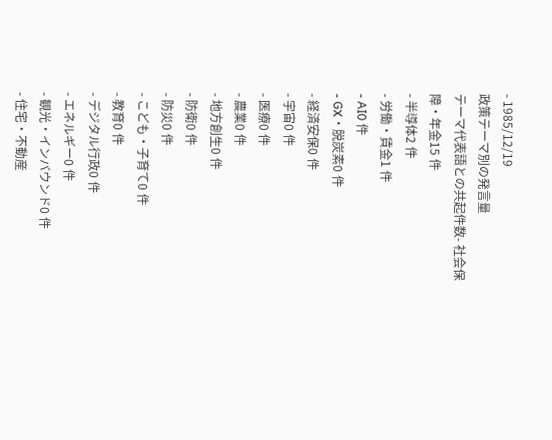- 1985/12/19
政策テーマ別の発言量
テーマ代表語との共起件数- 社会保障・年金15 件
- 半導体2 件
- 労働・賃金1 件
- AI0 件
- GX・脱炭素0 件
- 経済安保0 件
- 宇宙0 件
- 医療0 件
- 農業0 件
- 地方創生0 件
- 防衛0 件
- 防災0 件
- こども・子育て0 件
- 教育0 件
- デジタル行政0 件
- エネルギー0 件
- 観光・インバウンド0 件
- 住宅・不動産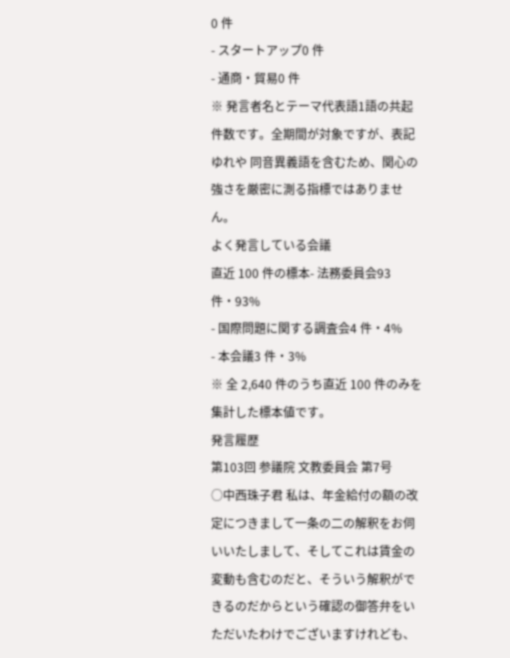0 件
- スタートアップ0 件
- 通商・貿易0 件
※ 発言者名とテーマ代表語1語の共起件数です。全期間が対象ですが、表記ゆれや 同音異義語を含むため、関心の強さを厳密に測る指標ではありません。
よく発言している会議
直近 100 件の標本- 法務委員会93 件・93%
- 国際問題に関する調査会4 件・4%
- 本会議3 件・3%
※ 全 2,640 件のうち直近 100 件のみを集計した標本値です。
発言履歴
第103回 参議院 文教委員会 第7号
○中西珠子君 私は、年金給付の額の改定につきまして一条の二の解釈をお伺いいたしまして、そしてこれは賃金の変動も含むのだと、そういう解釈ができるのだからという確認の御答弁をいただいたわけでございますけれども、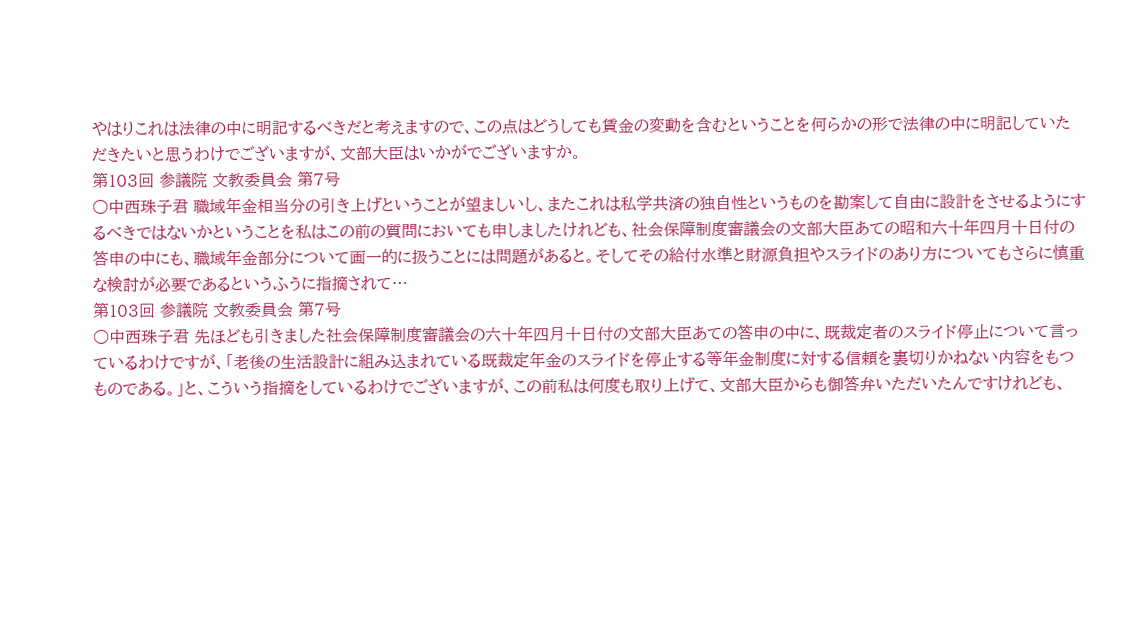やはりこれは法律の中に明記するべきだと考えますので、この点はどうしても賃金の変動を含むということを何らかの形で法律の中に明記していただきたいと思うわけでございますが、文部大臣はいかがでございますか。
第103回 参議院 文教委員会 第7号
○中西珠子君 職域年金相当分の引き上げということが望ましいし、またこれは私学共済の独自性というものを勘案して自由に設計をさせるようにするべきではないかということを私はこの前の質問においても申しましたけれども、社会保障制度審議会の文部大臣あての昭和六十年四月十日付の 答申の中にも、職域年金部分について画一的に扱うことには問題があると。そしてその給付水準と財源負担やスライドのあり方についてもさらに慎重な検討が必要であるというふうに指摘されて…
第103回 参議院 文教委員会 第7号
○中西珠子君 先ほども引きました社会保障制度審議会の六十年四月十日付の文部大臣あての答申の中に、既裁定者のスライド停止について言っているわけですが、「老後の生活設計に組み込まれている既裁定年金のスライドを停止する等年金制度に対する信頼を裏切りかねない内容をもつものである。」と、こういう指摘をしているわけでございますが、この前私は何度も取り上げて、文部大臣からも御答弁いただいたんですけれども、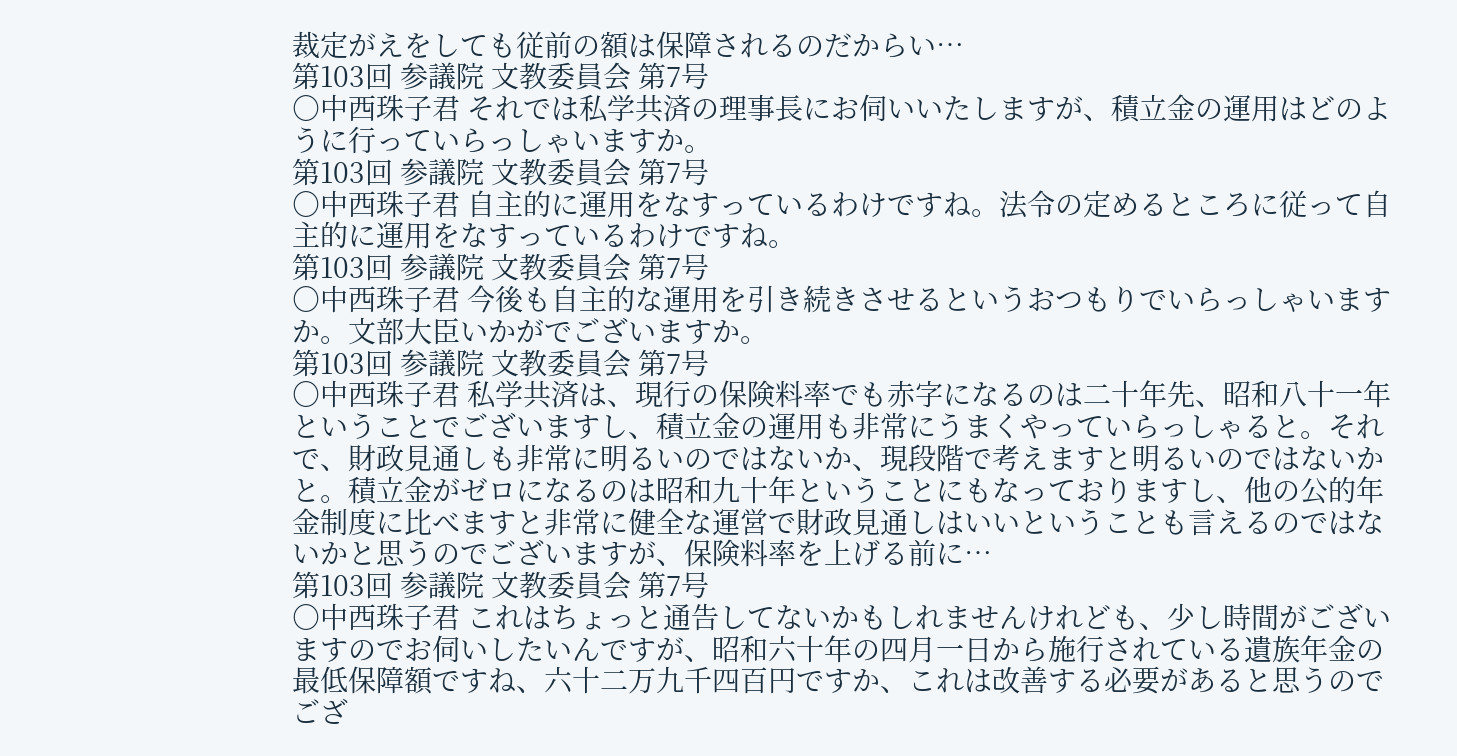裁定がえをしても従前の額は保障されるのだからい…
第103回 参議院 文教委員会 第7号
○中西珠子君 それでは私学共済の理事長にお伺いいたしますが、積立金の運用はどのように行っていらっしゃいますか。
第103回 参議院 文教委員会 第7号
○中西珠子君 自主的に運用をなすっているわけですね。法令の定めるところに従って自主的に運用をなすっているわけですね。
第103回 参議院 文教委員会 第7号
○中西珠子君 今後も自主的な運用を引き続きさせるというおつもりでいらっしゃいますか。文部大臣いかがでございますか。
第103回 参議院 文教委員会 第7号
○中西珠子君 私学共済は、現行の保険料率でも赤字になるのは二十年先、昭和八十一年ということでございますし、積立金の運用も非常にうまくやっていらっしゃると。それで、財政見通しも非常に明るいのではないか、現段階で考えますと明るいのではないかと。積立金がゼロになるのは昭和九十年ということにもなっておりますし、他の公的年金制度に比べますと非常に健全な運営で財政見通しはいいということも言えるのではないかと思うのでございますが、保険料率を上げる前に…
第103回 参議院 文教委員会 第7号
○中西珠子君 これはちょっと通告してないかもしれませんけれども、少し時間がございますのでお伺いしたいんですが、昭和六十年の四月一日から施行されている遺族年金の最低保障額ですね、六十二万九千四百円ですか、これは改善する必要があると思うのでござ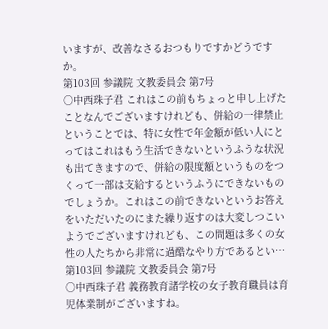いますが、改善なさるおつもりですかどうですか。
第103回 参議院 文教委員会 第7号
○中西珠子君 これはこの前もちょっと申し上げたことなんでございますけれども、併給の一律禁止ということでは、特に女性で年金額が低い人にとってはこれはもう生活できないというふうな状況も出てきますので、併給の限度額というものをつくって一部は支給するというふうにできないものでしょうか。これはこの前できないというお答えをいただいたのにまた繰り返すのは大変しつこいようでございますけれども、この問題は多くの女性の人たちから非常に過酷なやり方であるとい…
第103回 参議院 文教委員会 第7号
○中西珠子君 義務教育諸学校の女子教育職員は育児体業制がございますね。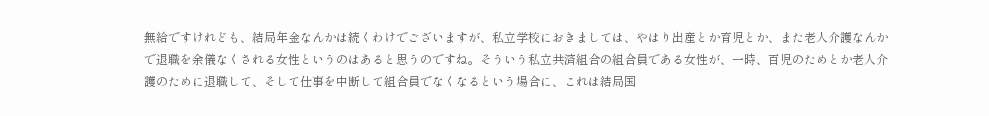無給ですけれども、結局年金なんかは続くわけでございますが、私立学校におきましては、やはり出産とか育児とか、また老人介護なんかで退職を余儀なくされる女性というのはあると思うのですね。そういう私立共済組合の組合員である女性が、一時、百児のためとか老人介護のために退職して、そして仕事を中断して組合員でなくなるという場合に、これは結局国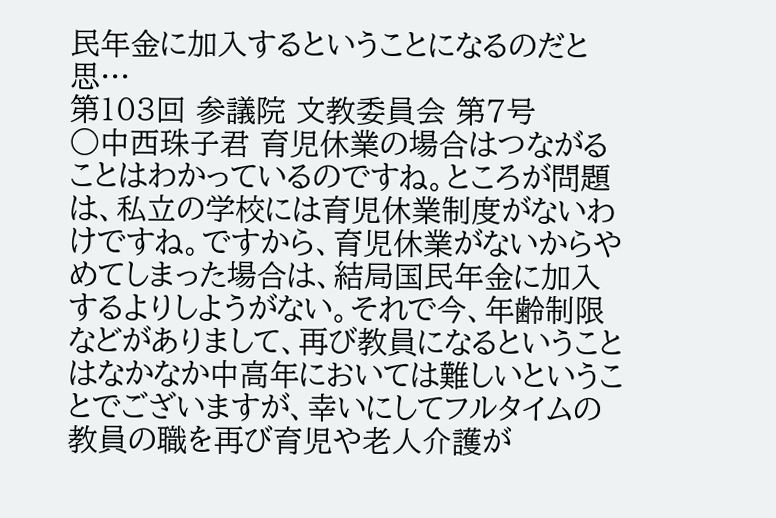民年金に加入するということになるのだと思…
第103回 参議院 文教委員会 第7号
○中西珠子君 育児休業の場合はつながることはわかっているのですね。ところが問題は、私立の学校には育児休業制度がないわけですね。ですから、育児休業がないからやめてしまった場合は、結局国民年金に加入するよりしようがない。それで今、年齢制限などがありまして、再び教員になるということはなかなか中高年においては難しいということでございますが、幸いにしてフルタイムの教員の職を再び育児や老人介護が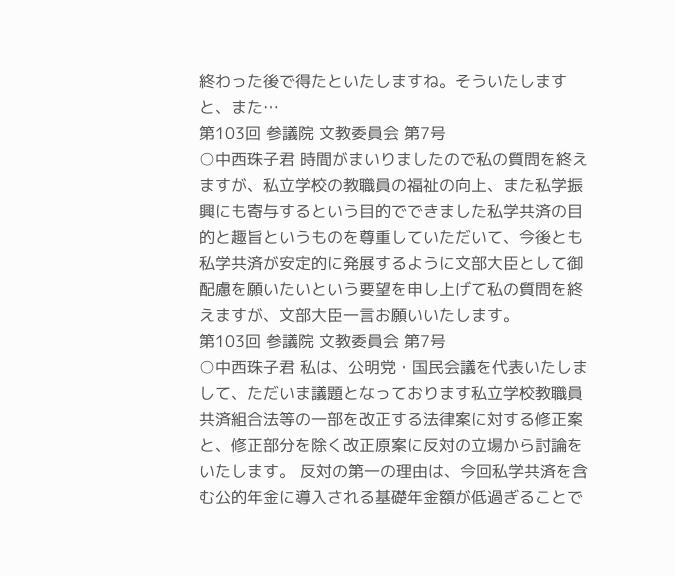終わった後で得たといたしますね。そういたしますと、また…
第103回 参議院 文教委員会 第7号
○中西珠子君 時間がまいりましたので私の質問を終えますが、私立学校の教職員の福祉の向上、また私学振興にも寄与するという目的でできました私学共済の目的と趣旨というものを尊重していただいて、今後とも私学共済が安定的に発展するように文部大臣として御配慮を願いたいという要望を申し上げて私の質問を終えますが、文部大臣一言お願いいたします。
第103回 参議院 文教委員会 第7号
○中西珠子君 私は、公明党・国民会議を代表いたしまして、ただいま議題となっております私立学校教職員共済組合法等の一部を改正する法律案に対する修正案と、修正部分を除く改正原案に反対の立場から討論をいたします。 反対の第一の理由は、今回私学共済を含む公的年金に導入される基礎年金額が低過ぎることで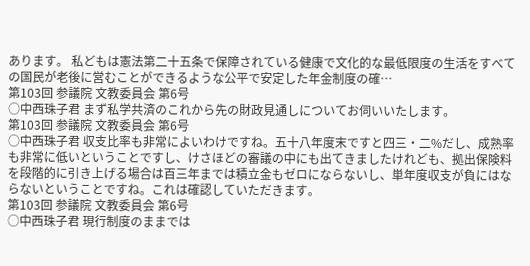あります。 私どもは憲法第二十五条で保障されている健康で文化的な最低限度の生活をすべての国民が老後に営むことができるような公平で安定した年金制度の確…
第103回 参議院 文教委員会 第6号
○中西珠子君 まず私学共済のこれから先の財政見通しについてお伺いいたします。
第103回 参議院 文教委員会 第6号
○中西珠子君 収支比率も非常によいわけですね。五十八年度末ですと四三・二%だし、成熟率も非常に低いということですし、けさほどの審議の中にも出てきましたけれども、拠出保険料を段階的に引き上げる場合は百三年までは積立金もゼロにならないし、単年度収支が負にはならないということですね。これは確認していただきます。
第103回 参議院 文教委員会 第6号
○中西珠子君 現行制度のままでは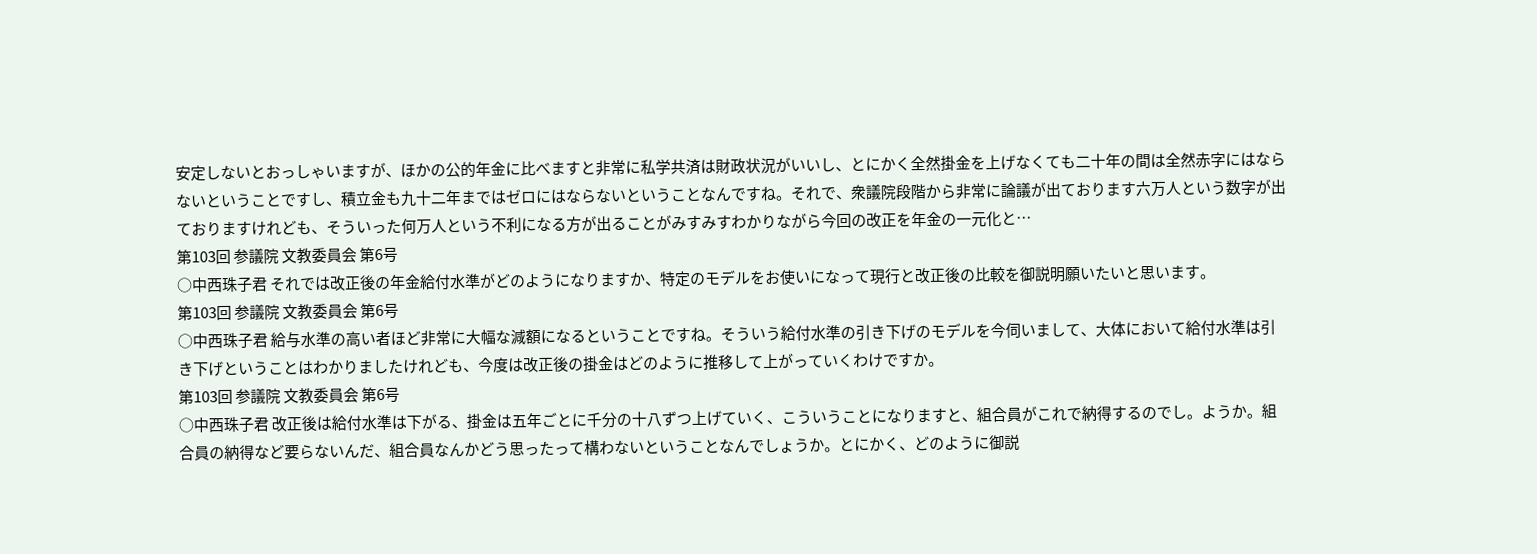安定しないとおっしゃいますが、ほかの公的年金に比べますと非常に私学共済は財政状況がいいし、とにかく全然掛金を上げなくても二十年の間は全然赤字にはならないということですし、積立金も九十二年まではゼロにはならないということなんですね。それで、衆議院段階から非常に論議が出ております六万人という数字が出ておりますけれども、そういった何万人という不利になる方が出ることがみすみすわかりながら今回の改正を年金の一元化と…
第103回 参議院 文教委員会 第6号
○中西珠子君 それでは改正後の年金給付水準がどのようになりますか、特定のモデルをお使いになって現行と改正後の比較を御説明願いたいと思います。
第103回 参議院 文教委員会 第6号
○中西珠子君 給与水準の高い者ほど非常に大幅な減額になるということですね。そういう給付水準の引き下げのモデルを今伺いまして、大体において給付水準は引き下げということはわかりましたけれども、今度は改正後の掛金はどのように推移して上がっていくわけですか。
第103回 参議院 文教委員会 第6号
○中西珠子君 改正後は給付水準は下がる、掛金は五年ごとに千分の十八ずつ上げていく、こういうことになりますと、組合員がこれで納得するのでし。ようか。組合員の納得など要らないんだ、組合員なんかどう思ったって構わないということなんでしょうか。とにかく、どのように御説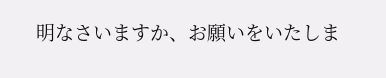明なさいますか、お願いをいたしま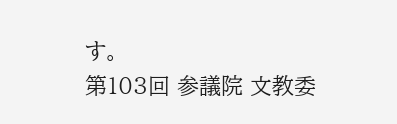す。
第103回 参議院 文教委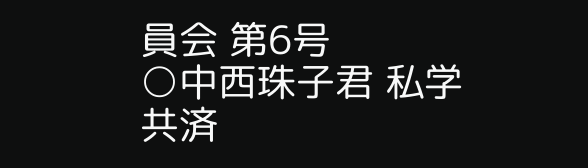員会 第6号
○中西珠子君 私学共済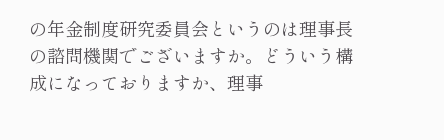の年金制度研究委員会というのは理事長の諮問機関でございますか。どういう構成になっておりますか、理事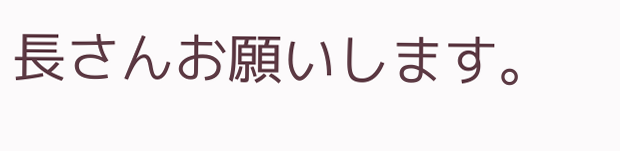長さんお願いします。